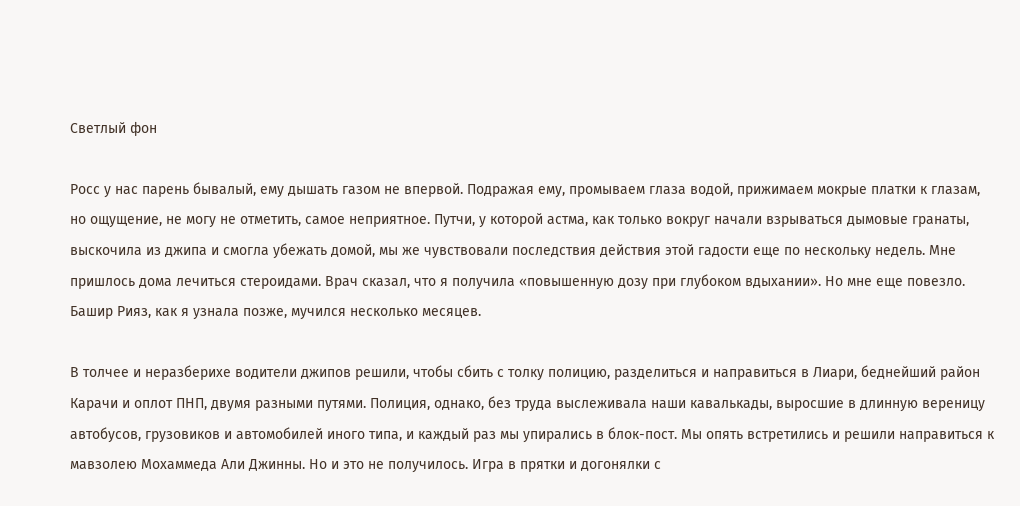Светлый фон

Росс у нас парень бывалый, ему дышать газом не впервой. Подражая ему, промываем глаза водой, прижимаем мокрые платки к глазам, но ощущение, не могу не отметить, самое неприятное. Путчи, у которой астма, как только вокруг начали взрываться дымовые гранаты, выскочила из джипа и смогла убежать домой, мы же чувствовали последствия действия этой гадости еще по нескольку недель. Мне пришлось дома лечиться стероидами. Врач сказал, что я получила «повышенную дозу при глубоком вдыхании». Но мне еще повезло. Башир Рияз, как я узнала позже, мучился несколько месяцев.

В толчее и неразберихе водители джипов решили, чтобы сбить с толку полицию, разделиться и направиться в Лиари, беднейший район Карачи и оплот ПНП, двумя разными путями. Полиция, однако, без труда выслеживала наши кавалькады, выросшие в длинную вереницу автобусов, грузовиков и автомобилей иного типа, и каждый раз мы упирались в блок-пост. Мы опять встретились и решили направиться к мавзолею Мохаммеда Али Джинны. Но и это не получилось. Игра в прятки и догонялки с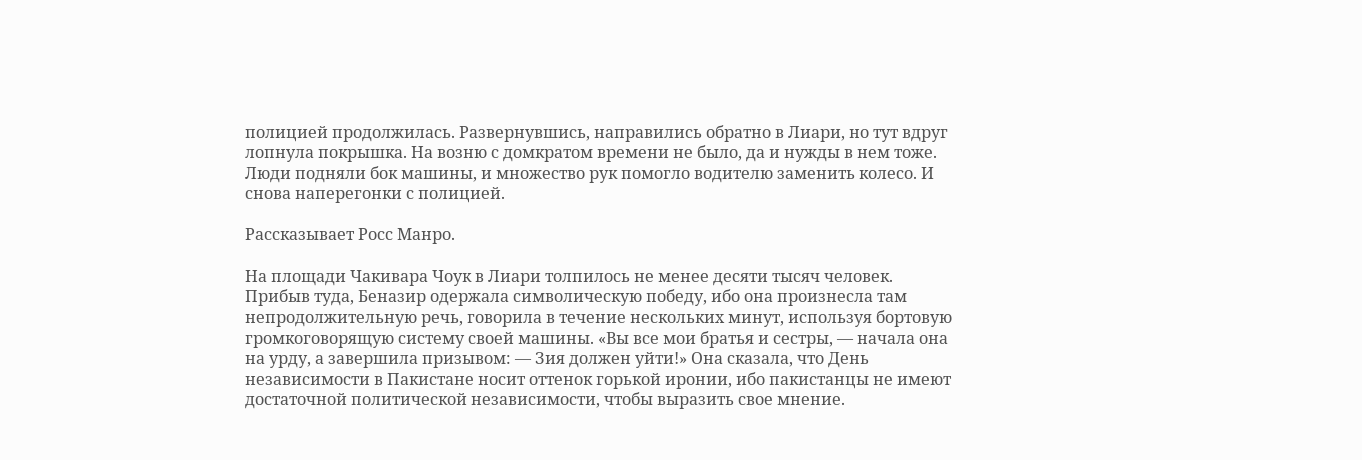полицией продолжилась. Развернувшись, направились обратно в Лиари, но тут вдруг лопнула покрышка. На возню с домкратом времени не было, да и нужды в нем тоже. Люди подняли бок машины, и множество рук помогло водителю заменить колесо. И снова наперегонки с полицией.

Рассказывает Росс Манро.

На площади Чакивара Чоук в Лиари толпилось не менее десяти тысяч человек. Прибыв туда, Беназир одержала символическую победу, ибо она произнесла там непродолжительную речь, говорила в течение нескольких минут, используя бортовую громкоговорящую систему своей машины. «Вы все мои братья и сестры, — начала она на урду, а завершила призывом: — Зия должен уйти!» Она сказала, что День независимости в Пакистане носит оттенок горькой иронии, ибо пакистанцы не имеют достаточной политической независимости, чтобы выразить свое мнение.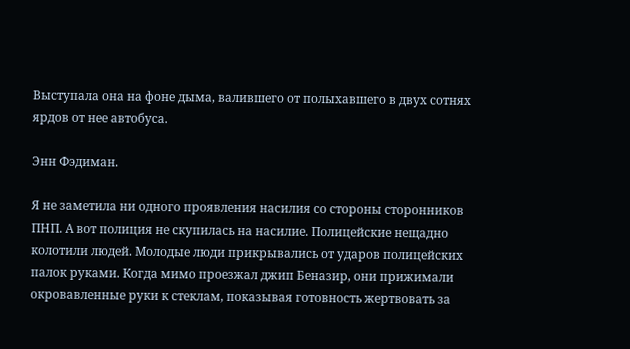Выступала она на фоне дыма, валившего от полыхавшего в двух сотнях ярдов от нее автобуса.

Энн Фэдиман.

Я не заметила ни одного проявления насилия со стороны сторонников ПНП. А вот полиция не скупилась на насилие. Полицейские нещадно колотили людей. Молодые люди прикрывались от ударов полицейских палок руками. Когда мимо проезжал джип Беназир, они прижимали окровавленные руки к стеклам, показывая готовность жертвовать за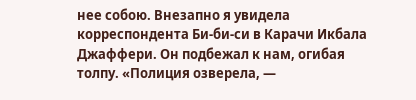нее собою. Внезапно я увидела корреспондента Би-би-си в Карачи Икбала Джаффери. Он подбежал к нам, огибая толпу. «Полиция озверела, —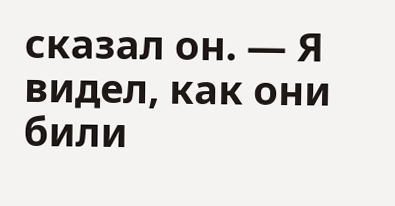сказал он. — Я видел, как они били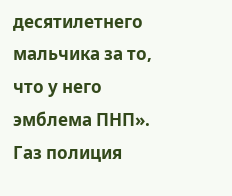десятилетнего мальчика за то, что у него эмблема ПНП». Газ полиция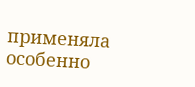применяла особенно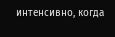интенсивно, когда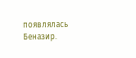появлялась Беназир.